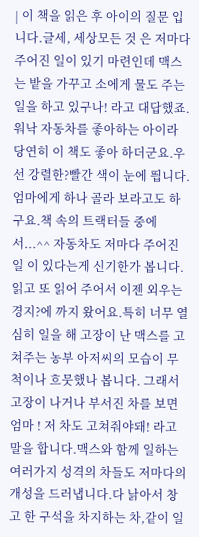| 이 책을 읽은 후 아이의 질문 입니다.글세, 세상모든 것 은 저마다 주어진 일이 있기 마련인데 맥스는 밭을 가꾸고 소에게 물도 주는 일을 하고 있구나! 라고 대답했죠.워낙 자동차를 좋아하는 아이라 당연히 이 책도 좋아 하더군요.우선 강렬한?빨간 색이 눈에 띕니다.엄마에게 하나 골라 보라고도 하구요.책 속의 트랙터들 중에서...^^ 자동차도 저마다 주어진 일 이 있다는게 신기한가 봅니다.읽고 또 읽어 주어서 이젠 외우는 경지?에 까지 왔어요.특히 너무 열심히 일을 해 고장이 난 맥스를 고쳐주는 농부 아저씨의 모습이 무척이나 흐뭇했나 봅니다. 그래서 고장이 나거나 부서진 차를 보면 엄마 ! 저 차도 고쳐줘야돼! 라고 말을 합니다.맥스와 함께 일하는 여러가지 성격의 차들도 저마다의 개성을 드러냅니다.다 낡아서 창고 한 구석을 차지하는 차,같이 일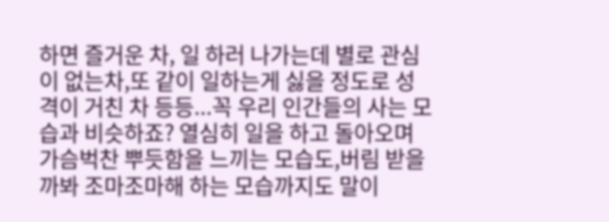하면 즐거운 차, 일 하러 나가는데 별로 관심이 없는차,또 같이 일하는게 싫을 정도로 성격이 거친 차 등등...꼭 우리 인간들의 사는 모습과 비슷하죠? 열심히 일을 하고 돌아오며 가슴벅찬 뿌듯함을 느끼는 모습도,버림 받을까봐 조마조마해 하는 모습까지도 말이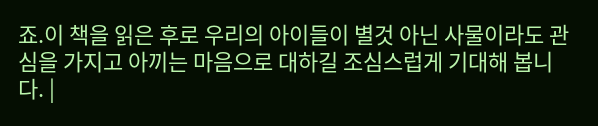죠.이 책을 읽은 후로 우리의 아이들이 별것 아닌 사물이라도 관심을 가지고 아끼는 마음으로 대하길 조심스럽게 기대해 봅니다. |